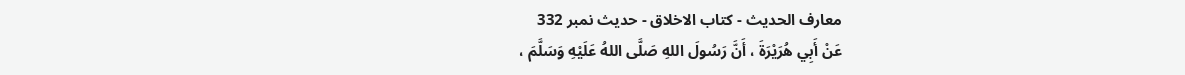معارف الحدیث - کتاب الاخلاق - حدیث نمبر 332
عَنْ أَبِي هُرَيْرَةَ ، أَنَّ رَسُولَ اللهِ صَلَّى اللهُ عَلَيْهِ وَسَلَّمَ ،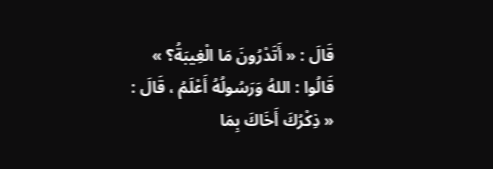قَالَ : « أَتَدْرُونَ مَا الْغِيبَةُ؟ » قَالُوا : اللهُ وَرَسُولُهُ أَعْلَمُ ، قَالَ : « ذِكْرُكَ أَخَاكَ بِمَا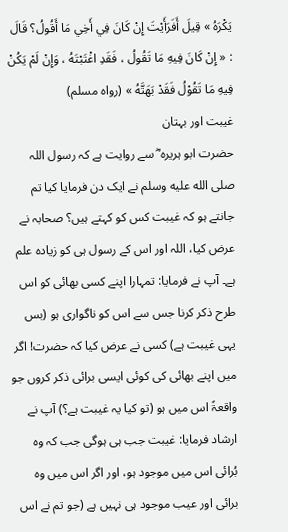يَكْرَهُ » قِيلَ أَفَرَأَيْتَ إِنْ كَانَ فِي أَخِي مَا أَقُولُ؟ قَالَ : « إِنْ كَانَ فِيهِ مَا تَقُولُ ، فَقَدِ اغْتَبْتَهُ ، وَإِنْ لَمْ يَكُنْ فِيهِ مَا تَقُوْلُ فَقَدْ بَهَتَّهُ » (رواه مسلم)
غیبت اور بہتان
حضرت ابو ہریرہ ؓ سے روایت ہے کہ رسول اللہ صلى الله عليه وسلم نے ایک دن فرمایا کیا تم جانتے ہو کہ غیبت کس کو کہتے ہیں؟ صحابہ نے عرض کیا، اللہ اور اس کے رسول ہی کو زیادہ علم ہے۔ آپ نے فرمایا: تمہارا اپنے کسی بھائی کو اس طرح ذکر کرنا جس سے اس کو ناگواری ہو (بس یہی غیبت ہے) کسی نے عرض کیا کہ حضرت! اگر میں اپنے بھائی کی کوئی ایسی برائی ذکر کروں جو واقعۃً اس میں ہو (تو کیا یہ غیبت ہے؟) آپ نے ارشاد فرمایا: غیبت جب ہی ہوگی جب کہ وہ بُرائی اس میں موجود ہو، اور اگر اس میں وہ برائی اور عیب موجود ہی نہیں ہے (جو تم نے اس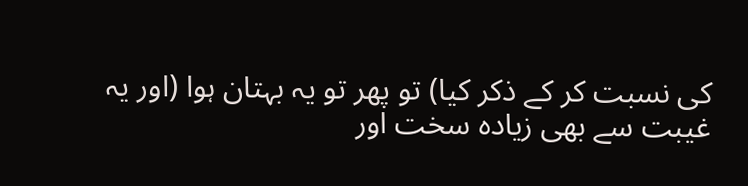کی نسبت کر کے ذکر کیا) تو پھر تو یہ بہتان ہوا (اور یہ غیبت سے بھی زیادہ سخت اور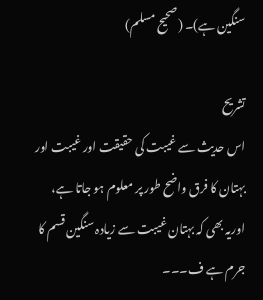سنگین ہے)۔ (صحیح مسلم)

تشریح
اس حدیث سے غیبت کی حقیقت اور غیبت اور بہتان کا فرق واضح طور پر معلوم ہو جاتا ہے، اوریہ بھی کہ بہتان غیبت سے زیادہ سنگین قسم کا جرم ہے ف۔۔۔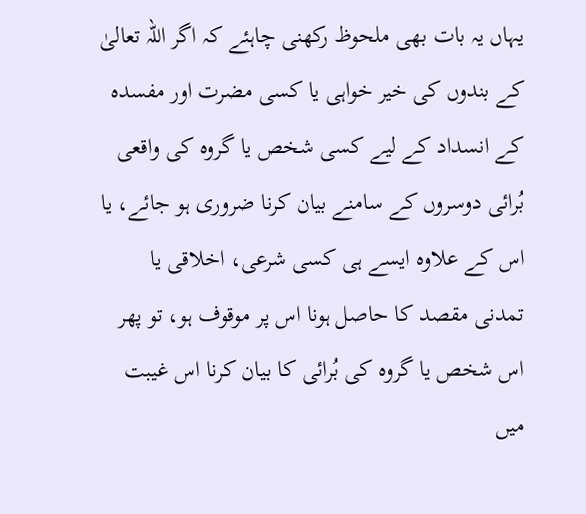یہاں یہ بات بھی ملحوظ رکھنی چاہئے کہ اگر اللہ تعالیٰ کے بندوں کی خیر خواہی یا کسی مضرت اور مفسدہ کے انسداد کے لیے کسی شخص یا گروہ کی واقعی بُرائی دوسروں کے سامنے بیان کرنا ضروری ہو جائے، یا اس کے علاوہ ایسے ہی کسی شرعی، اخلاقی یا تمدنی مقصد کا حاصل ہونا اس پر موقوف ہو، تو پھر اس شخص یا گروہ کی بُرائی کا بیان کرنا اس غیبت میں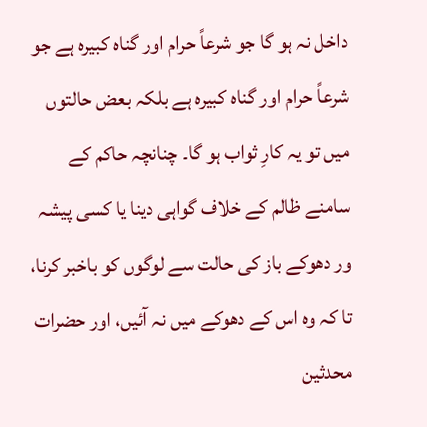داخل نہ ہو گا جو شرعاً حرام اور گناہ کبیرہ ہے جو شرعاً حرام اور گناہ کبیرہ ہے بلکہ بعض حالتوں میں تو یہ کارِ ثواب ہو گا۔ چنانچہ حاکم کے سامنے ظالم کے خلاف گواہی دینا یا کسی پیشہ ور دھوکے باز کی حالت سے لوگوں کو باخبر کرنا، تا کہ وہ اس کے دھوکے میں نہ آئیں، اور حضرات محدثین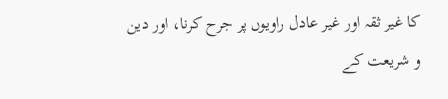کا غیر ثقہ اور غیر عادل راویوں پر جرح کرنا، اور دین و شریعت کے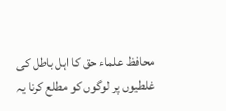محافظ علماء حق کا اہل باطل کی غلطیوں پر لوگوں کو مطلع کرنا یہ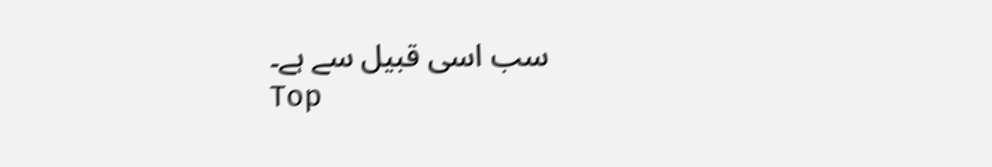سب اسی قبیل سے ہے۔
Top